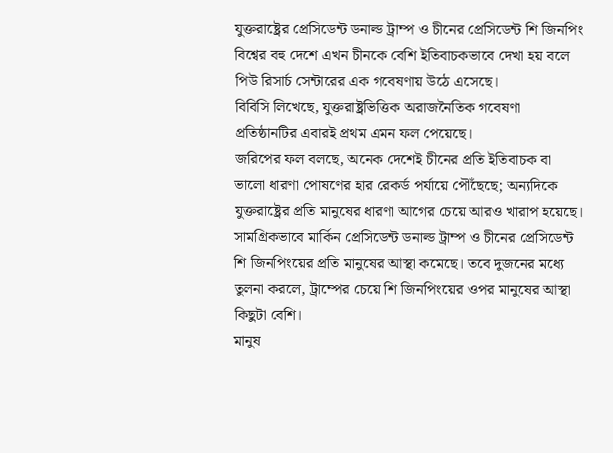যুক্তরাষ্ট্রের প্রেসিডেন্ট ডনাল্ড ট্রাম্প ও চীনের প্রেসিডেন্ট শি জিনপিং
বিশ্বের বহু দেশে এখন চীনকে বেশি ইতিবাচকভাবে দেখা হয় বলে পিউ রিসার্চ সেন্টারের এক গবেষণায় উঠে এসেছে।
বিবিসি লিখেছে, যুক্তরাষ্ট্রভিত্তিক অরাজনৈতিক গবেষণা প্রতিষ্ঠানটির এবারই প্রথম এমন ফল পেয়েছে।
জরিপের ফল বলছে, অনেক দেশেই চীনের প্রতি ইতিবাচক বা ভালো ধারণা পোষণের হার রেকর্ড পর্যায়ে পৌঁছেছে; অন্যদিকে যুক্তরাষ্ট্রের প্রতি মানুষের ধারণা আগের চেয়ে আরও খারাপ হয়েছে। সামগ্রিকভাবে মার্কিন প্রেসিডেন্ট ডনাল্ড ট্রাম্প ও চীনের প্রেসিডেন্ট শি জিনপিংয়ের প্রতি মানুষের আস্থা কমেছে। তবে দুজনের মধ্যে তুলনা করলে, ট্রাম্পের চেয়ে শি জিনপিংয়ের ওপর মানুষের আস্থা কিছুটা বেশি।
মানুষ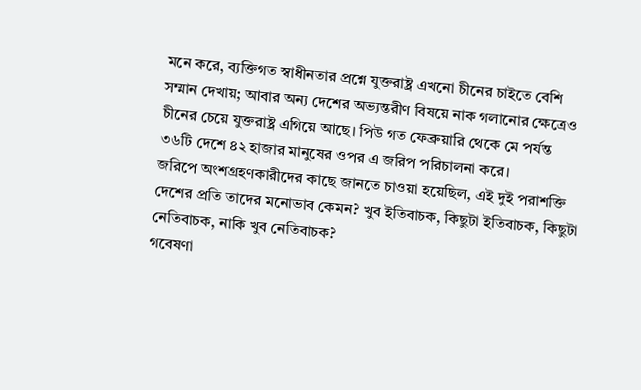মনে করে, ব্যক্তিগত স্বাধীনতার প্রশ্নে যুক্তরাষ্ট্র এখনো চীনের চাইতে বেশি সম্মান দেখায়; আবার অন্য দেশের অভ্যন্তরীণ বিষয়ে নাক গলানোর ক্ষেত্রেও চীনের চেয়ে যুক্তরাষ্ট্র এগিয়ে আছে। পিউ গত ফেব্রুয়ারি থেকে মে পর্যন্ত ৩৬টি দেশে ৪২ হাজার মানুষের ওপর এ জরিপ পরিচালনা করে।
জরিপে অংশগ্রহণকারীদের কাছে জানতে চাওয়া হয়েছিল, এই দুই পরাশক্তি দেশের প্রতি তাদের মনোভাব কেমন? খুব ইতিবাচক, কিছুটা ইতিবাচক, কিছুটা নেতিবাচক, নাকি খুব নেতিবাচক?
গবেষণা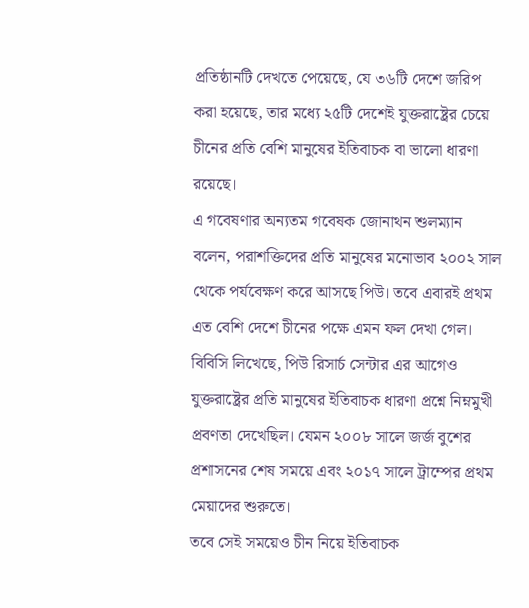প্রতিষ্ঠানটি দেখতে পেয়েছে, যে ৩৬টি দেশে জরিপ করা হয়েছে, তার মধ্যে ২৫টি দেশেই যুক্তরাষ্ট্রের চেয়ে চীনের প্রতি বেশি মানুষের ইতিবাচক বা ভালো ধারণা রয়েছে।
এ গবেষণার অন্যতম গবেষক জোনাথন শুলম্যান বলেন, পরাশক্তিদের প্রতি মানুষের মনোভাব ২০০২ সাল থেকে পর্যবেক্ষণ করে আসছে পিউ। তবে এবারই প্রথম এত বেশি দেশে চীনের পক্ষে এমন ফল দেখা গেল।
বিবিসি লিখেছে, পিউ রিসার্চ সেন্টার এর আগেও যুক্তরাষ্ট্রের প্রতি মানুষের ইতিবাচক ধারণা প্রশ্নে নিম্নমুখী প্রবণতা দেখেছিল। যেমন ২০০৮ সালে জর্জ বুশের প্রশাসনের শেষ সময়ে এবং ২০১৭ সালে ট্রাম্পের প্রথম মেয়াদের শুরুতে।
তবে সেই সময়েও চীন নিয়ে ইতিবাচক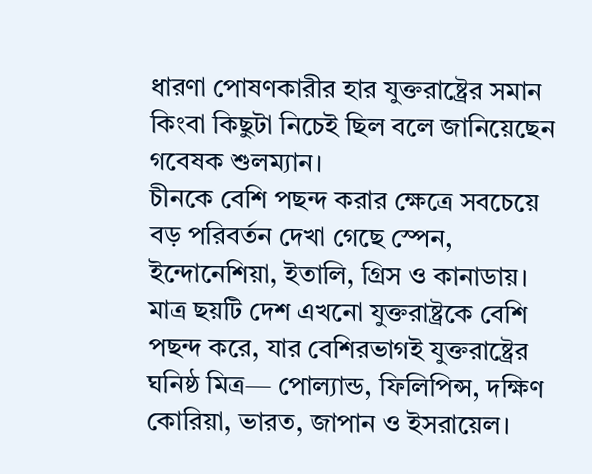ধারণা পোষণকারীর হার যুক্তরাষ্ট্রের সমান কিংবা কিছুটা নিচেই ছিল বলে জানিয়েছেন গবেষক শুলম্যান।
চীনকে বেশি পছন্দ করার ক্ষেত্রে সবচেয়ে বড় পরিবর্তন দেখা গেছে স্পেন, ইন্দোনেশিয়া, ইতালি, গ্রিস ও কানাডায়।
মাত্র ছয়টি দেশ এখনো যুক্তরাষ্ট্রকে বেশি পছন্দ করে, যার বেশিরভাগই যুক্তরাষ্ট্রের ঘনিষ্ঠ মিত্র— পোল্যান্ড, ফিলিপিন্স, দক্ষিণ কোরিয়া, ভারত, জাপান ও ইসরায়েল।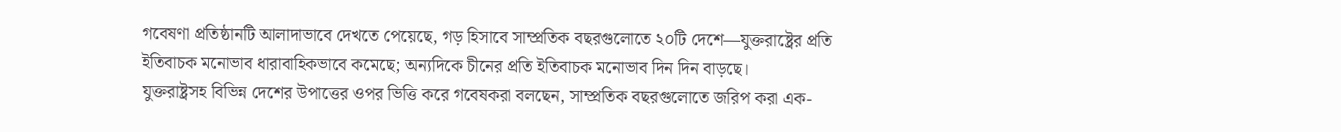গবেষণা প্রতিষ্ঠানটি আলাদাভাবে দেখতে পেয়েছে, গড় হিসাবে সাম্প্রতিক বছরগুলোতে ২০টি দেশে—যুক্তরাষ্ট্রের প্রতি ইতিবাচক মনোভাব ধারাবাহিকভাবে কমেছে; অন্যদিকে চীনের প্রতি ইতিবাচক মনোভাব দিন দিন বাড়ছে।
যুক্তরাষ্ট্রসহ বিভিন্ন দেশের উপাত্তের ওপর ভিত্তি করে গবেষকরা বলছেন, সাম্প্রতিক বছরগুলোতে জরিপ করা এক-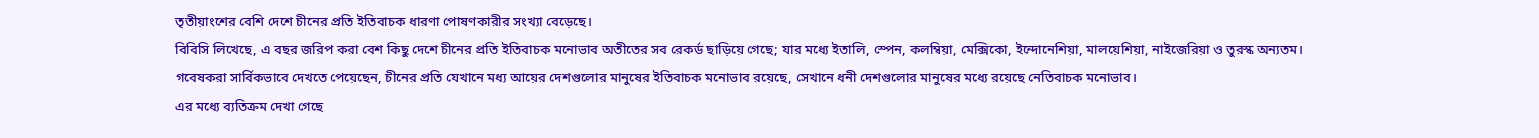তৃতীয়াংশের বেশি দেশে চীনের প্রতি ইতিবাচক ধারণা পোষণকারীর সংখ্যা বেড়েছে।
বিবিসি লিখেছে, এ বছর জরিপ করা বেশ কিছু দেশে চীনের প্রতি ইতিবাচক মনোভাব অতীতের সব রেকর্ড ছাড়িয়ে গেছে; যার মধ্যে ইতালি, স্পেন, কলম্বিয়া, মেক্সিকো, ইন্দোনেশিয়া, মালয়েশিয়া, নাইজেরিয়া ও তুরস্ক অন্যতম।
গবেষকরা সার্বিকভাবে দেখতে পেয়েছেন, চীনের প্রতি যেখানে মধ্য আয়ের দেশগুলোর মানুষের ইতিবাচক মনোভাব রয়েছে, সেখানে ধনী দেশগুলোর মানুষের মধ্যে রয়েছে নেতিবাচক মনোভাব।
এর মধ্যে ব্যতিক্রম দেখা গেছে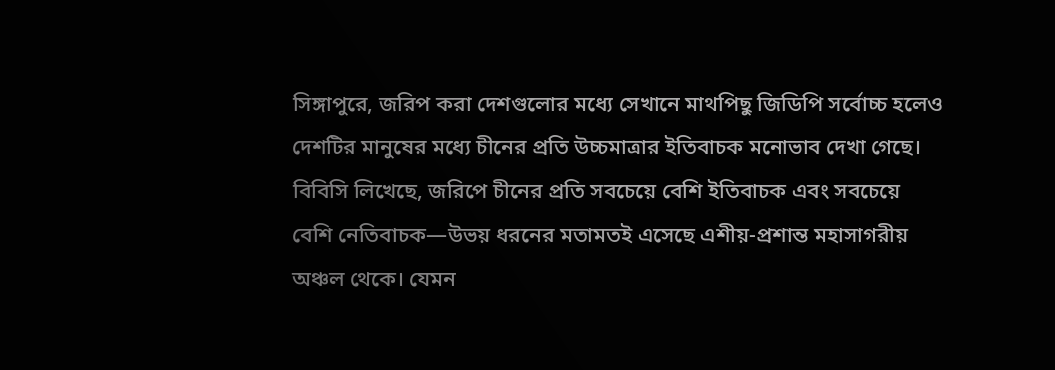সিঙ্গাপুরে, জরিপ করা দেশগুলোর মধ্যে সেখানে মাথপিছু জিডিপি সর্বোচ্চ হলেও দেশটির মানুষের মধ্যে চীনের প্রতি উচ্চমাত্রার ইতিবাচক মনোভাব দেখা গেছে।
বিবিসি লিখেছে, জরিপে চীনের প্রতি সবচেয়ে বেশি ইতিবাচক এবং সবচেয়ে বেশি নেতিবাচক—উভয় ধরনের মতামতই এসেছে এশীয়-প্রশান্ত মহাসাগরীয় অঞ্চল থেকে। যেমন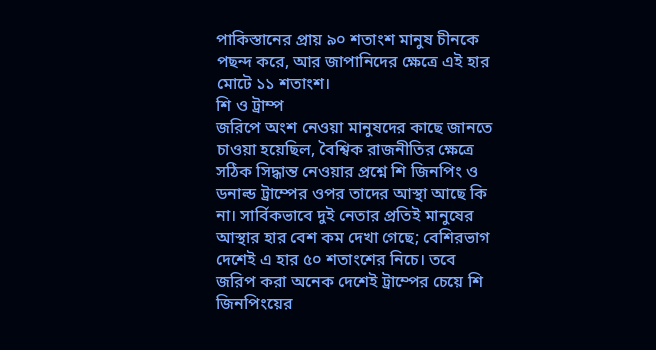পাকিস্তানের প্রায় ৯০ শতাংশ মানুষ চীনকে পছন্দ করে, আর জাপানিদের ক্ষেত্রে এই হার মোটে ১১ শতাংশ।
শি ও ট্রাম্প
জরিপে অংশ নেওয়া মানুষদের কাছে জানতে চাওয়া হয়েছিল, বৈশ্বিক রাজনীতির ক্ষেত্রে সঠিক সিদ্ধান্ত নেওয়ার প্রশ্নে শি জিনপিং ও ডনাল্ড ট্রাম্পের ওপর তাদের আস্থা আছে কি না। সার্বিকভাবে দুই নেতার প্রতিই মানুষের আস্থার হার বেশ কম দেখা গেছে; বেশিরভাগ দেশেই এ হার ৫০ শতাংশের নিচে। তবে জরিপ করা অনেক দেশেই ট্রাম্পের চেয়ে শি জিনপিংয়ের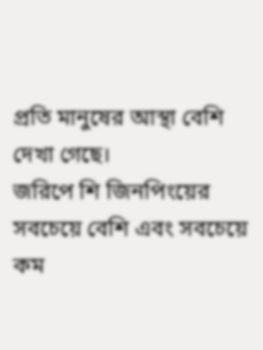প্রতি মানুষের আস্থা বেশি দেখা গেছে।
জরিপে শি জিনপিংয়ের সবচেয়ে বেশি এবং সবচেয়ে কম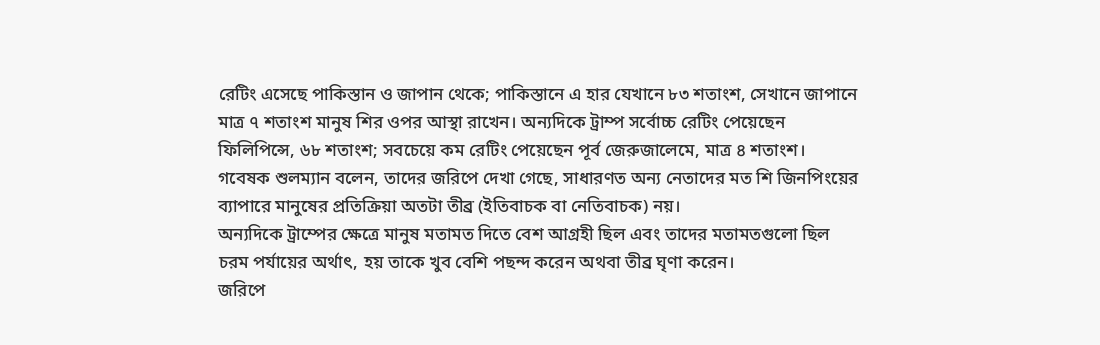রেটিং এসেছে পাকিস্তান ও জাপান থেকে; পাকিস্তানে এ হার যেখানে ৮৩ শতাংশ, সেখানে জাপানে মাত্র ৭ শতাংশ মানুষ শির ওপর আস্থা রাখেন। অন্যদিকে ট্রাম্প সর্বোচ্চ রেটিং পেয়েছেন ফিলিপিন্সে, ৬৮ শতাংশ; সবচেয়ে কম রেটিং পেয়েছেন পূর্ব জেরুজালেমে, মাত্র ৪ শতাংশ।
গবেষক শুলম্যান বলেন, তাদের জরিপে দেখা গেছে, সাধারণত অন্য নেতাদের মত শি জিনপিংয়ের ব্যাপারে মানুষের প্রতিক্রিয়া অতটা তীব্র (ইতিবাচক বা নেতিবাচক) নয়।
অন্যদিকে ট্রাম্পের ক্ষেত্রে মানুষ মতামত দিতে বেশ আগ্রহী ছিল এবং তাদের মতামতগুলো ছিল চরম পর্যায়ের অর্থাৎ, হয় তাকে খুব বেশি পছন্দ করেন অথবা তীব্র ঘৃণা করেন।
জরিপে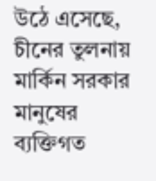উঠে এসেছে, চীনের তুলনায় মার্কিন সরকার মানুষের ব্যক্তিগত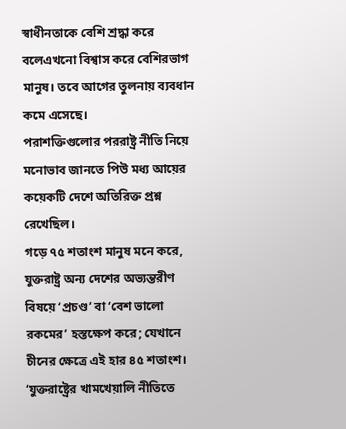স্বাধীনতাকে বেশি শ্রদ্ধা করে বলেএখনো বিশ্বাস করে বেশিরভাগ মানুষ। তবে আগের তুলনায় ব্যবধান কমে এসেছে।
পরাশক্তিগুলোর পররাষ্ট্র নীতি নিয়ে মনোভাব জানতে পিউ মধ্য আয়ের কয়েকটি দেশে অতিরিক্ত প্রশ্ন রেখেছিল।
গড়ে ৭৫ শতাংশ মানুষ মনে করে, যুক্তরাষ্ট্র অন্য দেশের অভ্যন্তরীণ বিষয়ে ‘প্রচণ্ড’ বা ‘বেশ ভালো রকমের’ হস্তক্ষেপ করে; যেখানে চীনের ক্ষেত্রে এই হার ৪৫ শতাংশ।
‘যুক্তরাষ্ট্রের খামখেয়ালি নীতিতে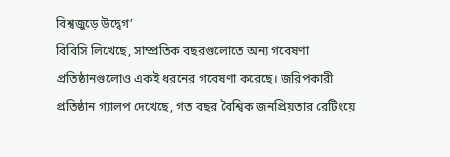বিশ্বজুড়ে উদ্বেগ’
বিবিসি লিখেছে, সাম্প্রতিক বছরগুলোতে অন্য গবেষণা প্রতিষ্ঠানগুলোও একই ধরনের গবেষণা করেছে। জরিপকারী প্রতিষ্ঠান গ্যালপ দেখেছে, গত বছর বৈশ্বিক জনপ্রিয়তার রেটিংয়ে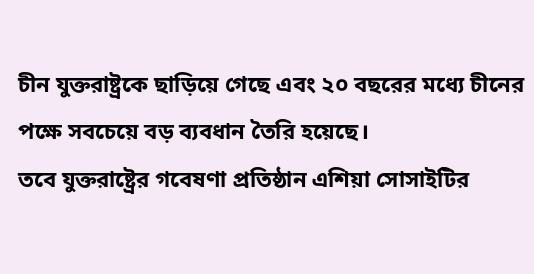চীন যুক্তরাষ্ট্রকে ছাড়িয়ে গেছে এবং ২০ বছরের মধ্যে চীনের পক্ষে সবচেয়ে বড় ব্যবধান তৈরি হয়েছে।
তবে যুক্তরাষ্ট্রের গবেষণা প্রতিষ্ঠান এশিয়া সোসাইটির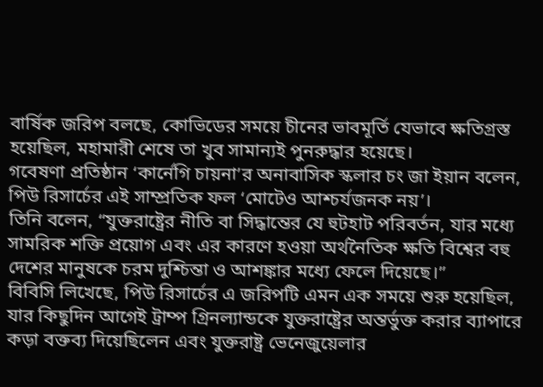বার্ষিক জরিপ বলছে, কোভিডের সময়ে চীনের ভাবমূর্তি যেভাবে ক্ষতিগ্রস্ত হয়েছিল, মহামারী শেষে তা খুব সামান্যই পুনরুদ্ধার হয়েছে।
গবেষণা প্রতিষ্ঠান ‘কার্নেগি চায়না’র অনাবাসিক স্কলার চং জা ইয়ান বলেন, পিউ রিসার্চের এই সাম্প্রতিক ফল ‘মোটেও আশ্চর্যজনক নয়’।
তিনি বলেন, “যুক্তরাষ্ট্রের নীতি বা সিদ্ধান্তের যে হুটহাট পরিবর্তন, যার মধ্যে সামরিক শক্তি প্রয়োগ এবং এর কারণে হওয়া অর্থনৈতিক ক্ষতি বিশ্বের বহু দেশের মানুষকে চরম দুশ্চিন্তা ও আশঙ্কার মধ্যে ফেলে দিয়েছে।”
বিবিসি লিখেছে, পিউ রিসার্চের এ জরিপটি এমন এক সময়ে শুরু হয়েছিল, যার কিছুদিন আগেই ট্রাম্প গ্রিনল্যান্ডকে যুক্তরাষ্ট্রের অন্তর্ভুক্ত করার ব্যাপারে কড়া বক্তব্য দিয়েছিলেন এবং যুক্তরাষ্ট্র ভেনেজুয়েলার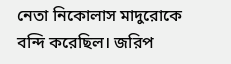নেতা নিকোলাস মাদুরোকে বন্দি করেছিল। জরিপ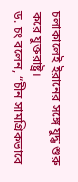চলাকালেই ইরানের সঙ্গে যুদ্ধ শুরু করে যুক্তরাষ্ট্র।
ড. চং বলেন, “চীন সামগ্রিকভাবে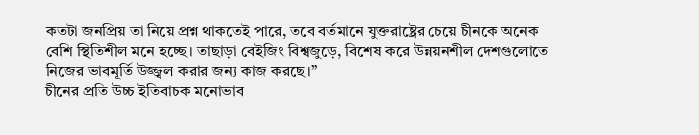কতটা জনপ্রিয় তা নিয়ে প্রশ্ন থাকতেই পারে, তবে বর্তমানে যুক্তরাষ্ট্রের চেয়ে চীনকে অনেক বেশি স্থিতিশীল মনে হচ্ছে। তাছাড়া বেইজিং বিশ্বজুড়ে, বিশেষ করে উন্নয়নশীল দেশগুলোতে নিজের ভাবমূর্তি উজ্জ্বল করার জন্য কাজ করছে।”
চীনের প্রতি উচ্চ ইতিবাচক মনোভাব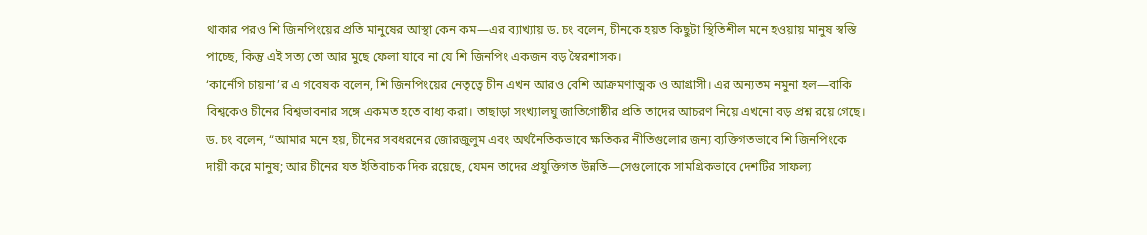থাকার পরও শি জিনপিংয়ের প্রতি মানুষের আস্থা কেন কম—এর ব্যাখ্যায় ড. চং বলেন, চীনকে হয়ত কিছুটা স্থিতিশীল মনে হওয়ায় মানুষ স্বস্তি পাচ্ছে, কিন্তু এই সত্য তো আর মুছে ফেলা যাবে না যে শি জিনপিং একজন বড় স্বৈরশাসক।
‘কার্নেগি চায়না’র এ গবেষক বলেন, শি জিনপিংয়ের নেতৃত্বে চীন এখন আরও বেশি আক্রমণাত্মক ও আগ্রাসী। এর অন্যতম নমুনা হল—বাকি বিশ্বকেও চীনের বিশ্বভাবনার সঙ্গে একমত হতে বাধ্য করা। তাছাড়া সংখ্যালঘু জাতিগোষ্ঠীর প্রতি তাদের আচরণ নিয়ে এখনো বড় প্রশ্ন রয়ে গেছে।
ড. চং বলেন, “আমার মনে হয়, চীনের সবধরনের জোরজুলুম এবং অর্থনৈতিকভাবে ক্ষতিকর নীতিগুলোর জন্য ব্যক্তিগতভাবে শি জিনপিংকে দায়ী করে মানুষ; আর চীনের যত ইতিবাচক দিক রয়েছে, যেমন তাদের প্রযুক্তিগত উন্নতি—সেগুলোকে সামগ্রিকভাবে দেশটির সাফল্য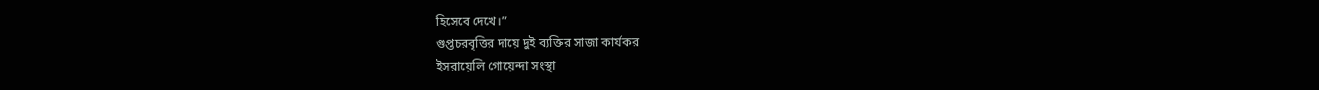হিসেবে দেখে।”
গুপ্তচরবৃত্তির দায়ে দুই ব্যক্তির সাজা কার্যকর
ইসরায়েলি গোয়েন্দা সংস্থা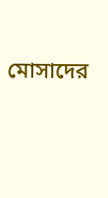মোসাদের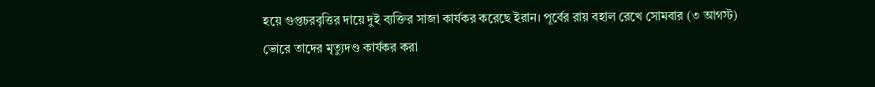হয়ে গুপ্তচরবৃত্তির দায়ে দুই ব্যক্তির সাজা কার্যকর করেছে ইরান। পূর্বের রায় বহাল রেখে সোমবার (৩ আগস্ট) ভোরে তাদের মৃত্যুদণ্ড কার্যকর করা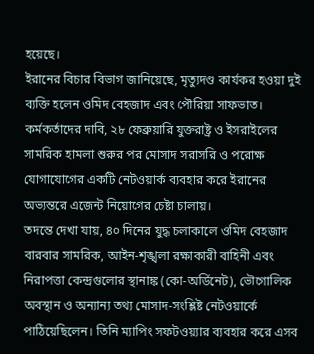হয়েছে।
ইরানের বিচার বিভাগ জানিয়েছে, মৃত্যুদণ্ড কার্যকর হওয়া দুই ব্যক্তি হলেন ওমিদ বেহজাদ এবং পৌরিয়া সাফভাত।
কর্মকর্তাদের দাবি, ২৮ ফেব্রুয়ারি যুক্তরাষ্ট্র ও ইসরাইলের সামরিক হামলা শুরুর পর মোসাদ সরাসরি ও পরোক্ষ যোগাযোগের একটি নেটওয়ার্ক ব্যবহার করে ইরানের অভ্যন্তরে এজেন্ট নিয়োগের চেষ্টা চালায়।
তদন্তে দেখা যায়, ৪০ দিনের যুদ্ধ চলাকালে ওমিদ বেহজাদ বারবার সামরিক, আইন-শৃঙ্খলা রক্ষাকারী বাহিনী এবং নিরাপত্তা কেন্দ্রগুলোর স্থানাঙ্ক (কো-অর্ডিনেট), ভৌগোলিক অবস্থান ও অন্যান্য তথ্য মোসাদ-সংশ্লিষ্ট নেটওয়ার্কে পাঠিয়েছিলেন। তিনি ম্যাপিং সফটওয়্যার ব্যবহার করে এসব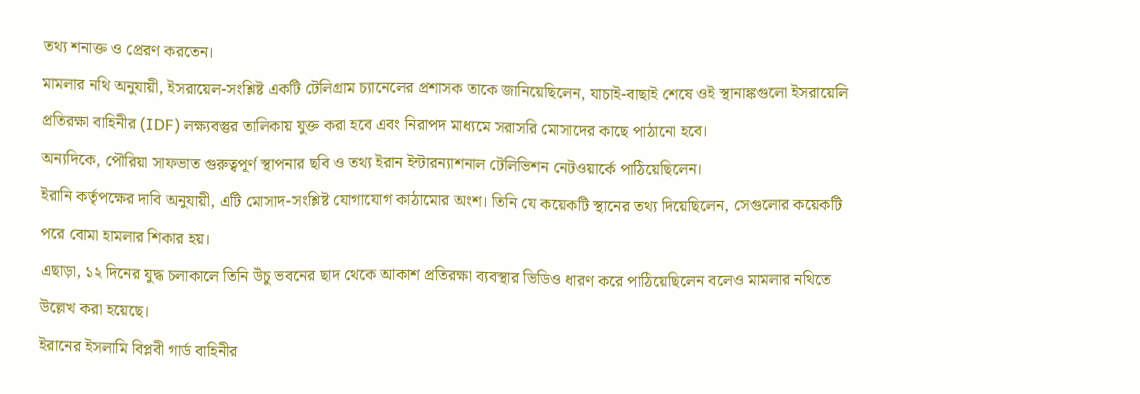তথ্য শনাক্ত ও প্রেরণ করতেন।
মামলার নথি অনুযায়ী, ইসরায়েল-সংশ্লিষ্ট একটি টেলিগ্রাম চ্যানেলের প্রশাসক তাকে জানিয়েছিলেন, যাচাই-বাছাই শেষে ওই স্থানাঙ্কগুলো ইসরায়েলি প্রতিরক্ষা বাহিনীর (IDF) লক্ষ্যবস্তুর তালিকায় যুক্ত করা হবে এবং নিরাপদ মাধ্যমে সরাসরি মোসাদের কাছে পাঠানো হবে।
অন্যদিকে, পৌরিয়া সাফভাত গুরুত্বপূর্ণ স্থাপনার ছবি ও তথ্য ইরান ইন্টারন্যাশনাল টেলিভিশন নেটওয়ার্কে পাঠিয়েছিলেন।
ইরানি কর্তৃপক্ষের দাবি অনুযায়ী, এটি মোসাদ-সংশ্লিষ্ট যোগাযোগ কাঠামোর অংশ। তিনি যে কয়েকটি স্থানের তথ্য দিয়েছিলেন, সেগুলোর কয়েকটি পরে বোমা হামলার শিকার হয়।
এছাড়া, ১২ দিনের যুদ্ধ চলাকালে তিনি উঁচু ভবনের ছাদ থেকে আকাশ প্রতিরক্ষা ব্যবস্থার ভিডিও ধারণ করে পাঠিয়েছিলেন বলেও মামলার নথিতে উল্লেখ করা হয়েছে।
ইরানের ইসলামি বিপ্লবী গার্ড বাহিনীর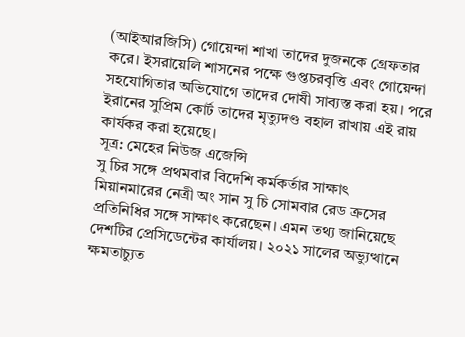(আইআরজিসি) গোয়েন্দা শাখা তাদের দুজনকে গ্রেফতার করে। ইসরায়েলি শাসনের পক্ষে গুপ্তচরবৃত্তি এবং গোয়েন্দা সহযোগিতার অভিযোগে তাদের দোষী সাব্যস্ত করা হয়। পরে ইরানের সুপ্রিম কোর্ট তাদের মৃত্যুদণ্ড বহাল রাখায় এই রায় কার্যকর করা হয়েছে।
সূত্র: মেহের নিউজ এজেন্সি
সু চির সঙ্গে প্রথমবার বিদেশি কর্মকর্তার সাক্ষাৎ
মিয়ানমারের নেত্রী অং সান সু চি সোমবার রেড ক্রসের প্রতিনিধির সঙ্গে সাক্ষাৎ করেছেন। এমন তথ্য জানিয়েছে দেশটির প্রেসিডেন্টের কার্যালয়। ২০২১ সালের অভ্যুত্থানে ক্ষমতাচ্যুত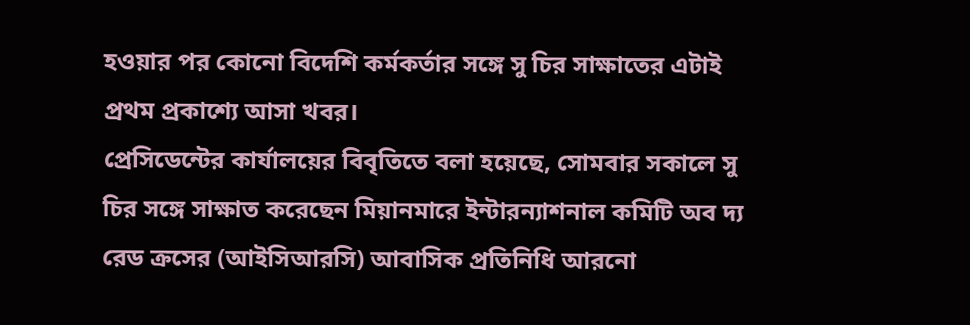হওয়ার পর কোনো বিদেশি কর্মকর্তার সঙ্গে সু চির সাক্ষাতের এটাই প্রথম প্রকাশ্যে আসা খবর।
প্রেসিডেন্টের কার্যালয়ের বিবৃতিতে বলা হয়েছে, সোমবার সকালে সু চির সঙ্গে সাক্ষাত করেছেন মিয়ানমারে ইন্টারন্যাশনাল কমিটি অব দ্য রেড ক্রসের (আইসিআরসি) আবাসিক প্রতিনিধি আরনো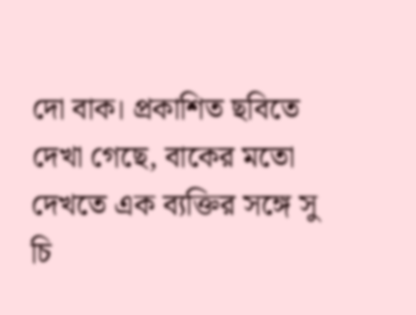দো বাক। প্রকাশিত ছবিতে দেখা গেছে, বাকের মতো দেখতে এক ব্যক্তির সঙ্গে সু চি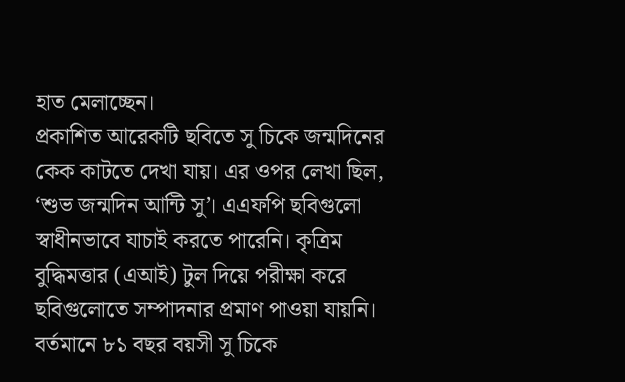হাত মেলাচ্ছেন।
প্রকাশিত আরেকটি ছবিতে সু চিকে জন্মদিনের কেক কাটতে দেখা যায়। এর ওপর লেখা ছিল, ‘শুভ জন্মদিন আন্টি সু’। এএফপি ছবিগুলো স্বাধীনভাবে যাচাই করতে পারেনি। কৃত্রিম বুদ্ধিমত্তার (এআই) টুল দিয়ে পরীক্ষা করে ছবিগুলোতে সম্পাদনার প্রমাণ পাওয়া যায়নি।
বর্তমানে ৮১ বছর বয়সী সু চিকে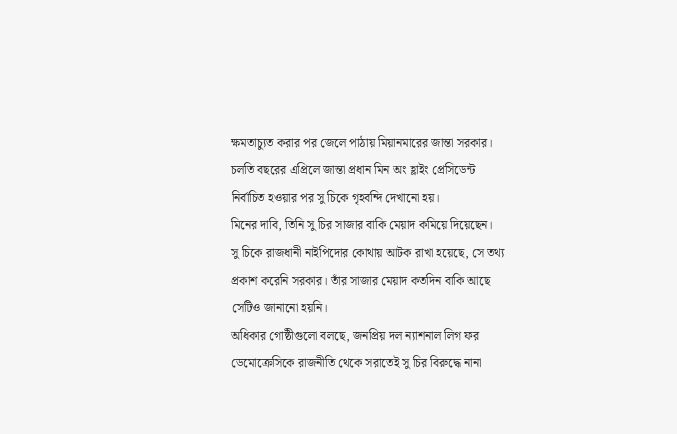ক্ষমতাচ্যুত করার পর জেলে পাঠায় মিয়ানমারের জান্তা সরকার। চলতি বছরের এপ্রিলে জান্তা প্রধান মিন অং হ্লাইং প্রেসিডেন্ট নির্বাচিত হওয়ার পর সু চিকে গৃহবন্দি দেখানো হয়।
মিনের দাবি, তিনি সু চির সাজার বাকি মেয়াদ কমিয়ে দিয়েছেন।
সু চিকে রাজধানী নাইপিদোর কোথায় আটক রাখা হয়েছে, সে তথ্য প্রকাশ করেনি সরকার। তাঁর সাজার মেয়াদ কতদিন বাকি আছে সেটিও জানানো হয়নি।
অধিকার গোষ্ঠীগুলো বলছে, জনপ্রিয় দল ন্যাশনাল লিগ ফর ডেমোক্রেসিকে রাজনীতি থেকে সরাতেই সু চির বিরুদ্ধে নানা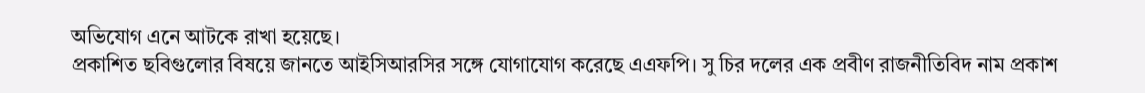অভিযোগ এনে আটকে রাখা হয়েছে।
প্রকাশিত ছবিগুলোর বিষয়ে জানতে আইসিআরসির সঙ্গে যোগাযোগ করেছে এএফপি। সু চির দলের এক প্রবীণ রাজনীতিবিদ নাম প্রকাশ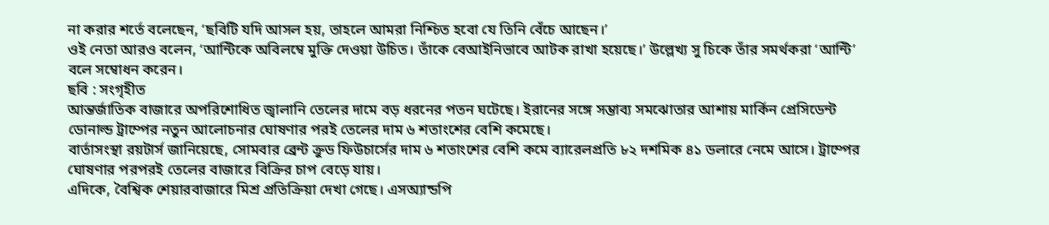না করার শর্তে বলেছেন, ‘ছবিটি যদি আসল হয়, তাহলে আমরা নিশ্চিত হবো যে তিনি বেঁচে আছেন।’
ওই নেতা আরও বলেন, ‘আন্টিকে অবিলম্বে মুক্তি দেওয়া উচিত। তাঁকে বেআইনিভাবে আটক রাখা হয়েছে।’ উল্লেখ্য সু চিকে তাঁর সমর্থকরা ‘আন্টি’ বলে সম্বোধন করেন।
ছবি : সংগৃহীত
আন্তর্জাতিক বাজারে অপরিশোধিত জ্বালানি তেলের দামে বড় ধরনের পতন ঘটেছে। ইরানের সঙ্গে সম্ভাব্য সমঝোতার আশায় মার্কিন প্রেসিডেন্ট ডোনাল্ড ট্রাম্পের নতুন আলোচনার ঘোষণার পরই তেলের দাম ৬ শতাংশের বেশি কমেছে।
বার্তাসংস্থা রয়টার্স জানিয়েছে, সোমবার ব্রেন্ট ক্রুড ফিউচার্সের দাম ৬ শতাংশের বেশি কমে ব্যারেলপ্রতি ৮২ দশমিক ৪১ ডলারে নেমে আসে। ট্রাম্পের ঘোষণার পরপরই তেলের বাজারে বিক্রির চাপ বেড়ে যায়।
এদিকে, বৈশ্বিক শেয়ারবাজারে মিশ্র প্রতিক্রিয়া দেখা গেছে। এসঅ্যান্ডপি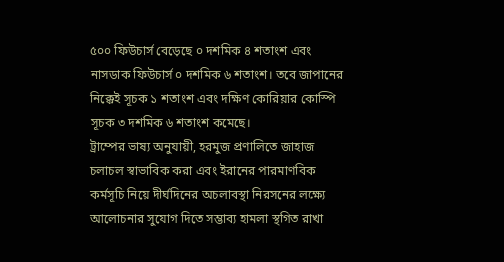৫০০ ফিউচার্স বেড়েছে ০ দশমিক ৪ শতাংশ এবং নাসডাক ফিউচার্স ০ দশমিক ৬ শতাংশ। তবে জাপানের নিক্কেই সূচক ১ শতাংশ এবং দক্ষিণ কোরিয়ার কোস্পি সূচক ৩ দশমিক ৬ শতাংশ কমেছে।
ট্রাম্পের ভাষ্য অনুযায়ী, হরমুজ প্রণালিতে জাহাজ চলাচল স্বাভাবিক করা এবং ইরানের পারমাণবিক কর্মসূচি নিয়ে দীর্ঘদিনের অচলাবস্থা নিরসনের লক্ষ্যে আলোচনার সুযোগ দিতে সম্ভাব্য হামলা স্থগিত রাখা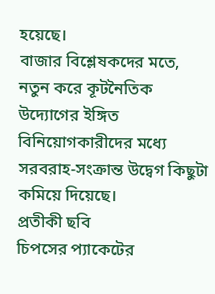হয়েছে।
বাজার বিশ্লেষকদের মতে, নতুন করে কূটনৈতিক উদ্যোগের ইঙ্গিত বিনিয়োগকারীদের মধ্যে সরবরাহ-সংক্রান্ত উদ্বেগ কিছুটা কমিয়ে দিয়েছে।
প্রতীকী ছবি
চিপসের প্যাকেটের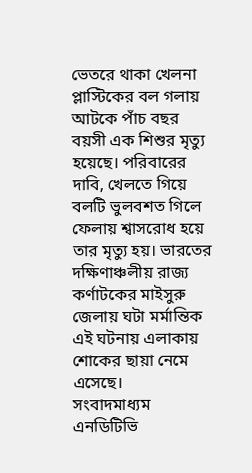ভেতরে থাকা খেলনা প্লাস্টিকের বল গলায় আটকে পাঁচ বছর বয়সী এক শিশুর মৃত্যু হয়েছে। পরিবারের দাবি, খেলতে গিয়ে বলটি ভুলবশত গিলে ফেলায় শ্বাসরোধ হয়ে তার মৃত্যু হয়। ভারতের দক্ষিণাঞ্চলীয় রাজ্য কর্ণাটকের মাইসুরু জেলায় ঘটা মর্মান্তিক এই ঘটনায় এলাকায় শোকের ছায়া নেমে এসেছে।
সংবাদমাধ্যম এনডিটিভি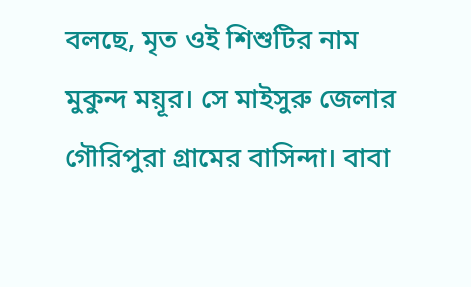বলছে, মৃত ওই শিশুটির নাম মুকুন্দ ময়ূর। সে মাইসুরু জেলার গৌরিপুরা গ্রামের বাসিন্দা। বাবা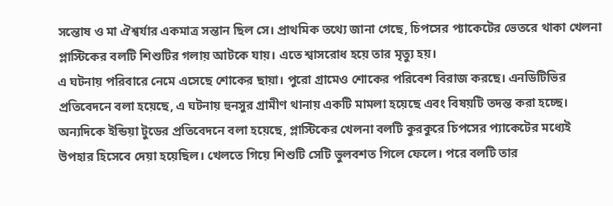সন্তোষ ও মা ঐশ্বর্যার একমাত্র সন্তান ছিল সে। প্রাথমিক তথ্যে জানা গেছে, চিপসের প্যাকেটের ভেতরে থাকা খেলনা প্লাস্টিকের বলটি শিশুটির গলায় আটকে যায়। এতে শ্বাসরোধ হয়ে তার মৃত্যু হয়।
এ ঘটনায় পরিবারে নেমে এসেছে শোকের ছায়া। পুরো গ্রামেও শোকের পরিবেশ বিরাজ করছে। এনডিটিভির প্রতিবেদনে বলা হয়েছে, এ ঘটনায় হুনসুর গ্রামীণ থানায় একটি মামলা হয়েছে এবং বিষয়টি তদন্ত করা হচ্ছে।
অন্যদিকে ইন্ডিয়া টুডের প্রতিবেদনে বলা হয়েছে, প্লাস্টিকের খেলনা বলটি কুরকুরে চিপসের প্যাকেটের মধ্যেই উপহার হিসেবে দেয়া হয়েছিল। খেলতে গিয়ে শিশুটি সেটি ভুলবশত গিলে ফেলে। পরে বলটি তার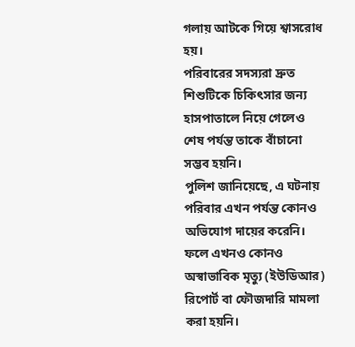গলায় আটকে গিয়ে শ্বাসরোধ হয়।
পরিবারের সদস্যরা দ্রুত শিশুটিকে চিকিৎসার জন্য হাসপাতালে নিয়ে গেলেও শেষ পর্যন্ত তাকে বাঁচানো সম্ভব হয়নি।
পুলিশ জানিয়েছে, এ ঘটনায় পরিবার এখন পর্যন্ত কোনও অভিযোগ দায়ের করেনি। ফলে এখনও কোনও অস্বাভাবিক মৃত্যু (ইউডিআর) রিপোর্ট বা ফৌজদারি মামলা করা হয়নি।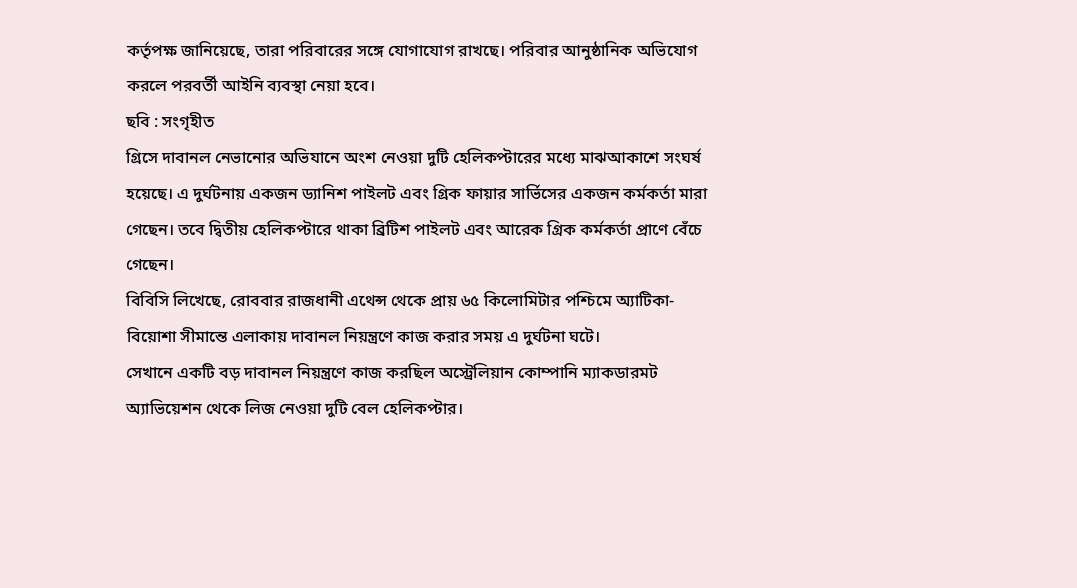কর্তৃপক্ষ জানিয়েছে, তারা পরিবারের সঙ্গে যোগাযোগ রাখছে। পরিবার আনুষ্ঠানিক অভিযোগ করলে পরবর্তী আইনি ব্যবস্থা নেয়া হবে।
ছবি : সংগৃহীত
গ্রিসে দাবানল নেভানোর অভিযানে অংশ নেওয়া দুটি হেলিকপ্টারের মধ্যে মাঝআকাশে সংঘর্ষ হয়েছে। এ দুর্ঘটনায় একজন ড্যানিশ পাইলট এবং গ্রিক ফায়ার সার্ভিসের একজন কর্মকর্তা মারা গেছেন। তবে দ্বিতীয় হেলিকপ্টারে থাকা ব্রিটিশ পাইলট এবং আরেক গ্রিক কর্মকর্তা প্রাণে বেঁচে গেছেন।
বিবিসি লিখেছে, রোববার রাজধানী এথেন্স থেকে প্রায় ৬৫ কিলোমিটার পশ্চিমে অ্যাটিকা-বিয়োশা সীমান্তে এলাকায় দাবানল নিয়ন্ত্রণে কাজ করার সময় এ দুর্ঘটনা ঘটে।
সেখানে একটি বড় দাবানল নিয়ন্ত্রণে কাজ করছিল অস্ট্রেলিয়ান কোম্পানি ম্যাকডারমট অ্যাভিয়েশন থেকে লিজ নেওয়া দুটি বেল হেলিকপ্টার।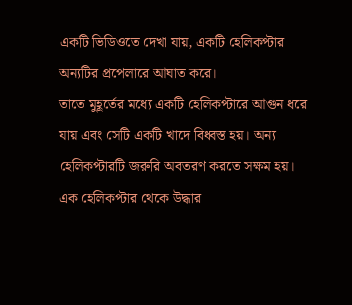একটি ভিডিওতে দেখা যায়, একটি হেলিকপ্টার অন্যটির প্রপেলারে আঘাত করে।
তাতে মুহূর্তের মধ্যে একটি হেলিকপ্টারে আগুন ধরে যায় এবং সেটি একটি খাদে বিধ্বস্ত হয়। অন্য হেলিকপ্টারটি জরুরি অবতরণ করতে সক্ষম হয়।
এক হেলিকপ্টার থেকে উদ্ধার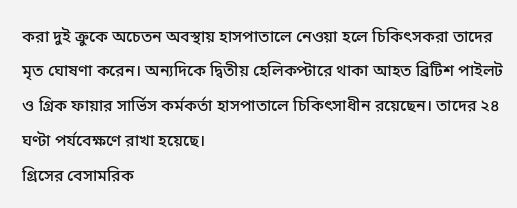করা দুই ক্রুকে অচেতন অবস্থায় হাসপাতালে নেওয়া হলে চিকিৎসকরা তাদের মৃত ঘোষণা করেন। অন্যদিকে দ্বিতীয় হেলিকপ্টারে থাকা আহত ব্রিটিশ পাইলট ও গ্রিক ফায়ার সার্ভিস কর্মকর্তা হাসপাতালে চিকিৎসাধীন রয়েছেন। তাদের ২৪ ঘণ্টা পর্যবেক্ষণে রাখা হয়েছে।
গ্রিসের বেসামরিক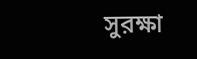সুরক্ষা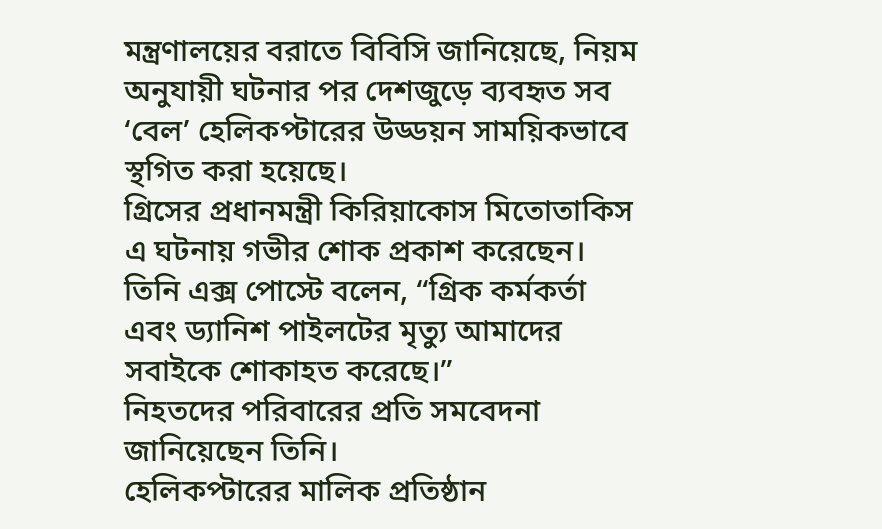মন্ত্রণালয়ের বরাতে বিবিসি জানিয়েছে, নিয়ম অনুযায়ী ঘটনার পর দেশজুড়ে ব্যবহৃত সব ‘বেল’ হেলিকপ্টারের উড্ডয়ন সাময়িকভাবে স্থগিত করা হয়েছে।
গ্রিসের প্রধানমন্ত্রী কিরিয়াকোস মিতোতাকিস এ ঘটনায় গভীর শোক প্রকাশ করেছেন।
তিনি এক্স পোস্টে বলেন, “গ্রিক কর্মকর্তা এবং ড্যানিশ পাইলটের মৃত্যু আমাদের সবাইকে শোকাহত করেছে।”
নিহতদের পরিবারের প্রতি সমবেদনা জানিয়েছেন তিনি।
হেলিকপ্টারের মালিক প্রতিষ্ঠান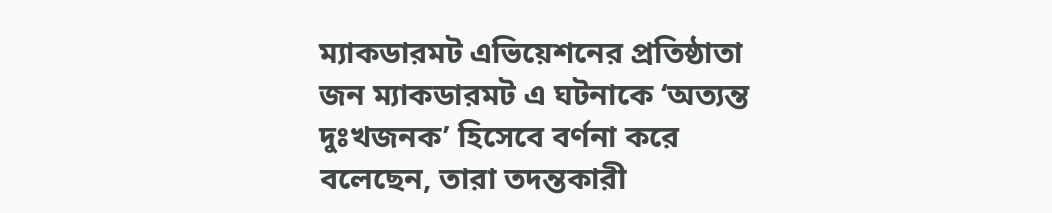ম্যাকডারমট এভিয়েশনের প্রতিষ্ঠাতা জন ম্যাকডারমট এ ঘটনাকে ‘অত্যন্ত দুঃখজনক’ হিসেবে বর্ণনা করে বলেছেন, তারা তদন্তকারী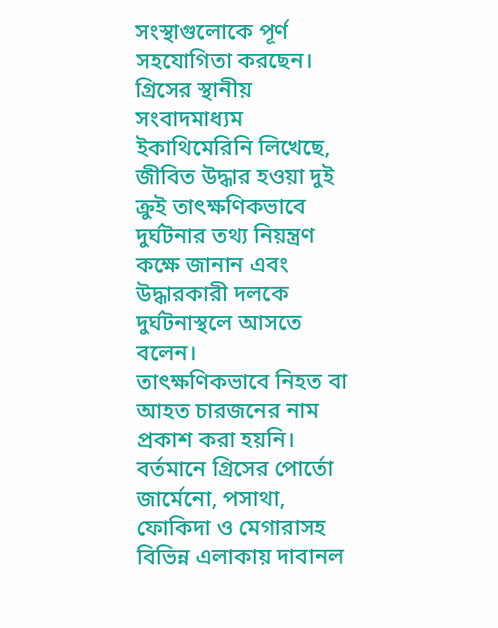সংস্থাগুলোকে পূর্ণ সহযোগিতা করছেন।
গ্রিসের স্থানীয় সংবাদমাধ্যম ইকাথিমেরিনি লিখেছে, জীবিত উদ্ধার হওয়া দুই ক্রুই তাৎক্ষণিকভাবে দুর্ঘটনার তথ্য নিয়ন্ত্রণ কক্ষে জানান এবং উদ্ধারকারী দলকে দুর্ঘটনাস্থলে আসতে বলেন।
তাৎক্ষণিকভাবে নিহত বা আহত চারজনের নাম প্রকাশ করা হয়নি।
বর্তমানে গ্রিসের পোর্তো জার্মেনো, পসাথা, ফোকিদা ও মেগারাসহ বিভিন্ন এলাকায় দাবানল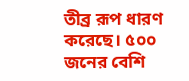তীব্র রূপ ধারণ করেছে। ৫০০ জনের বেশি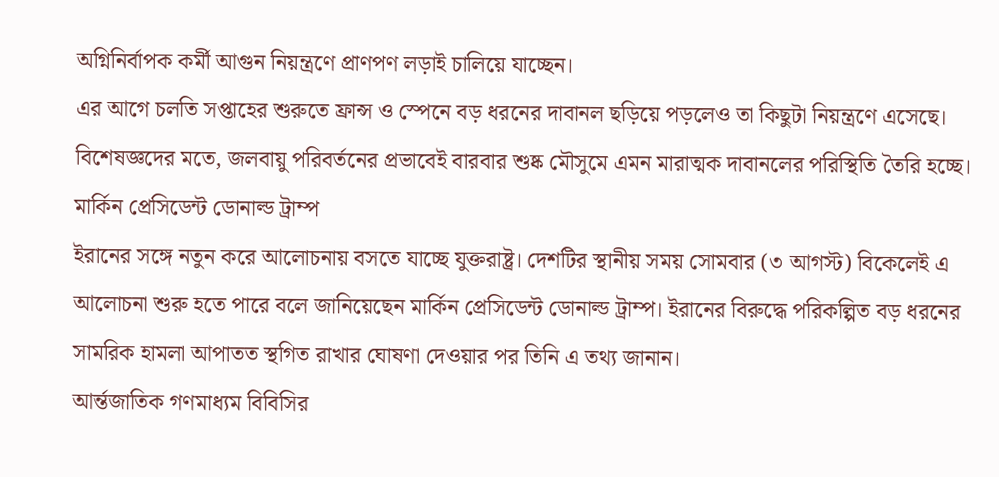অগ্নিনির্বাপক কর্মী আগুন নিয়ন্ত্রণে প্রাণপণ লড়াই চালিয়ে যাচ্ছেন।
এর আগে চলতি সপ্তাহের শুরুতে ফ্রান্স ও স্পেনে বড় ধরনের দাবানল ছড়িয়ে পড়লেও তা কিছুটা নিয়ন্ত্রণে এসেছে।
বিশেষজ্ঞদের মতে, জলবায়ু পরিবর্তনের প্রভাবেই বারবার শুষ্ক মৌসুমে এমন মারাত্মক দাবানলের পরিস্থিতি তৈরি হচ্ছে।
মার্কিন প্রেসিডেন্ট ডোনাল্ড ট্রাম্প
ইরানের সঙ্গে নতুন করে আলোচনায় বসতে যাচ্ছে যুক্তরাষ্ট্র। দেশটির স্থানীয় সময় সোমবার (৩ আগস্ট) বিকেলেই এ আলোচনা শুরু হতে পারে বলে জানিয়েছেন মার্কিন প্রেসিডেন্ট ডোনাল্ড ট্রাম্প। ইরানের বিরুদ্ধে পরিকল্পিত বড় ধরনের সামরিক হামলা আপাতত স্থগিত রাখার ঘোষণা দেওয়ার পর তিনি এ তথ্য জানান।
আর্ন্তজাতিক গণমাধ্যম বিবিসির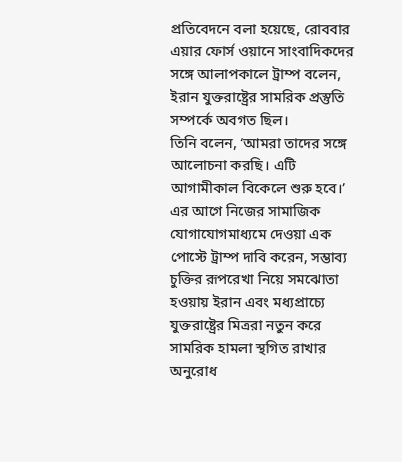প্রতিবেদনে বলা হয়েছে, রোববার এয়ার ফোর্স ওয়ানে সাংবাদিকদের সঙ্গে আলাপকালে ট্রাম্প বলেন, ইরান যুক্তরাষ্ট্রের সামরিক প্রস্তুতি সম্পর্কে অবগত ছিল।
তিনি বলেন, ‘আমরা তাদের সঙ্গে আলোচনা করছি। এটি আগামীকাল বিকেলে শুরু হবে।’
এর আগে নিজের সামাজিক যোগাযোগমাধ্যমে দেওয়া এক পোস্টে ট্রাম্প দাবি করেন, সম্ভাব্য চুক্তির রূপরেখা নিয়ে সমঝোতা হওয়ায় ইরান এবং মধ্যপ্রাচ্যে যুক্তরাষ্ট্রের মিত্ররা নতুন করে সামরিক হামলা স্থগিত রাখার অনুরোধ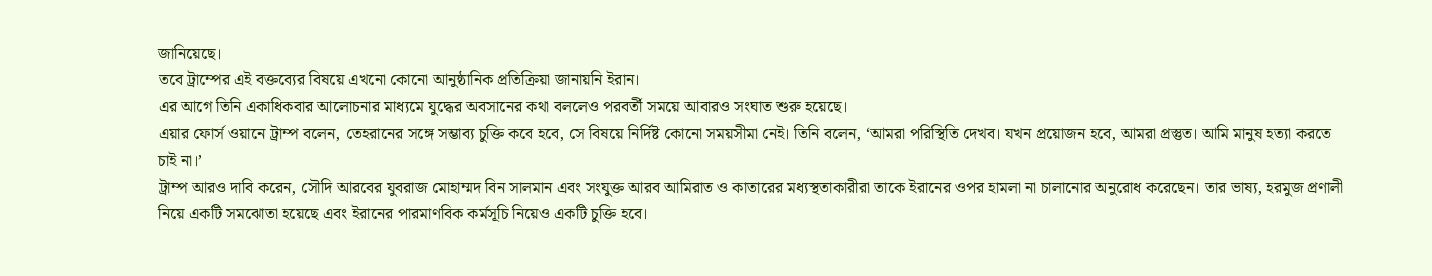জানিয়েছে।
তবে ট্রাম্পের এই বক্তব্যের বিষয়ে এখনো কোনো আনুষ্ঠানিক প্রতিক্রিয়া জানায়নি ইরান।
এর আগে তিনি একাধিকবার আলোচনার মাধ্যমে যুদ্ধের অবসানের কথা বললেও পরবর্তী সময়ে আবারও সংঘাত শুরু হয়েছে।
এয়ার ফোর্স ওয়ানে ট্রাম্প বলেন, তেহরানের সঙ্গে সম্ভাব্য চুক্তি কবে হবে, সে বিষয়ে নির্দিষ্ট কোনো সময়সীমা নেই। তিনি বলেন, ‘আমরা পরিস্থিতি দেখব। যখন প্রয়োজন হবে, আমরা প্রস্তুত। আমি মানুষ হত্যা করতে চাই না।’
ট্রাম্প আরও দাবি করেন, সৌদি আরবের যুবরাজ মোহাম্মদ বিন সালমান এবং সংযুক্ত আরব আমিরাত ও কাতারের মধ্যস্থতাকারীরা তাকে ইরানের ওপর হামলা না চালানোর অনুরোধ করেছেন। তার ভাষ্য, হরমুজ প্রণালী নিয়ে একটি সমঝোতা হয়েছে এবং ইরানের পারমাণবিক কর্মসূচি নিয়েও একটি চুক্তি হবে।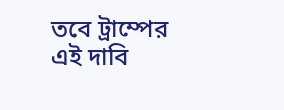তবে ট্রাম্পের এই দাবি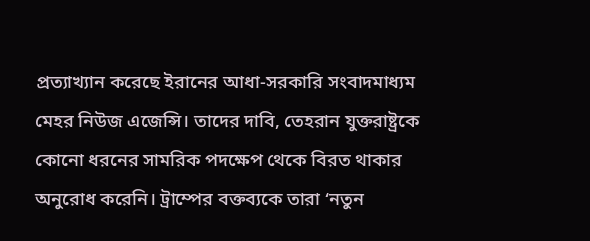প্রত্যাখ্যান করেছে ইরানের আধা-সরকারি সংবাদমাধ্যম মেহর নিউজ এজেন্সি। তাদের দাবি, তেহরান যুক্তরাষ্ট্রকে কোনো ধরনের সামরিক পদক্ষেপ থেকে বিরত থাকার অনুরোধ করেনি। ট্রাম্পের বক্তব্যকে তারা ‘নতুন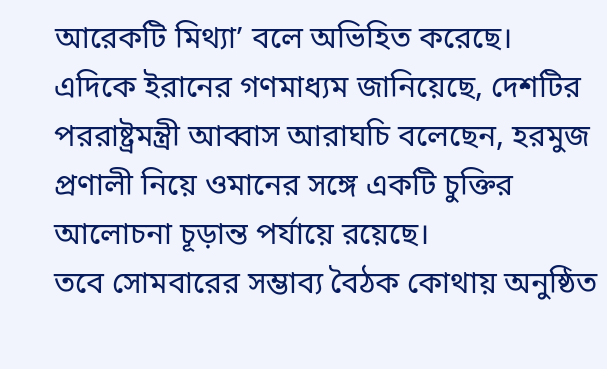আরেকটি মিথ্যা’ বলে অভিহিত করেছে।
এদিকে ইরানের গণমাধ্যম জানিয়েছে, দেশটির পররাষ্ট্রমন্ত্রী আব্বাস আরাঘচি বলেছেন, হরমুজ প্রণালী নিয়ে ওমানের সঙ্গে একটি চুক্তির আলোচনা চূড়ান্ত পর্যায়ে রয়েছে।
তবে সোমবারের সম্ভাব্য বৈঠক কোথায় অনুষ্ঠিত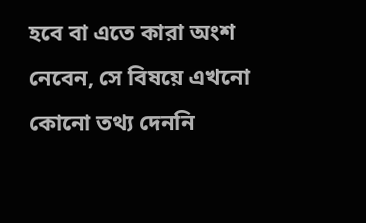হবে বা এতে কারা অংশ নেবেন, সে বিষয়ে এখনো কোনো তথ্য দেননি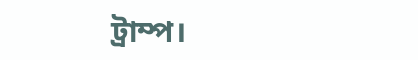ট্রাম্প।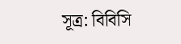সূত্র: বিবিসি